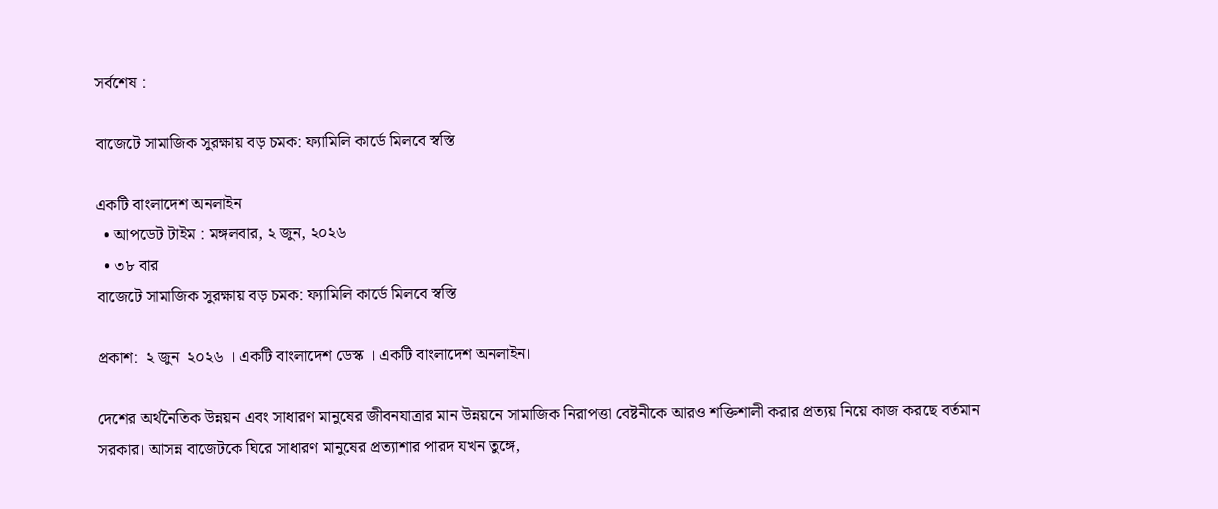সর্বশেষ :

বাজেটে সামাজিক সুরক্ষায় বড় চমক: ফ্যামিলি কার্ডে মিলবে স্বস্তি

একটি বাংলাদেশ অনলাইন
  • আপডেট টাইম : মঙ্গলবার, ২ জুন, ২০২৬
  • ৩৮ বার
বাজেটে সামাজিক সুরক্ষায় বড় চমক: ফ্যামিলি কার্ডে মিলবে স্বস্তি

প্রকাশ:  ২ জুন  ২০২৬ । একটি বাংলাদেশ ডেস্ক । একটি বাংলাদেশ অনলাইন।

দেশের অর্থনৈতিক উন্নয়ন এবং সাধারণ মানুষের জীবনযাত্রার মান উন্নয়নে সামাজিক নিরাপত্তা বেষ্টনীকে আরও শক্তিশালী করার প্রত্যয় নিয়ে কাজ করছে বর্তমান সরকার। আসন্ন বাজেটকে ঘিরে সাধারণ মানুষের প্রত্যাশার পারদ যখন তুঙ্গে,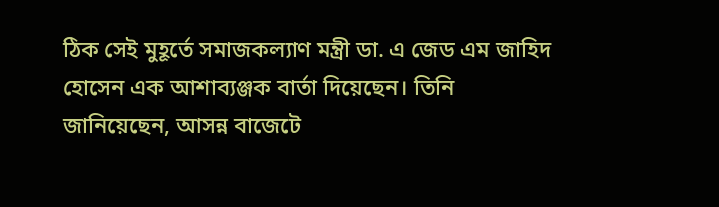ঠিক সেই মুহূর্তে সমাজকল্যাণ মন্ত্রী ডা. এ জেড এম জাহিদ হোসেন এক আশাব্যঞ্জক বার্তা দিয়েছেন। তিনি জানিয়েছেন, আসন্ন বাজেটে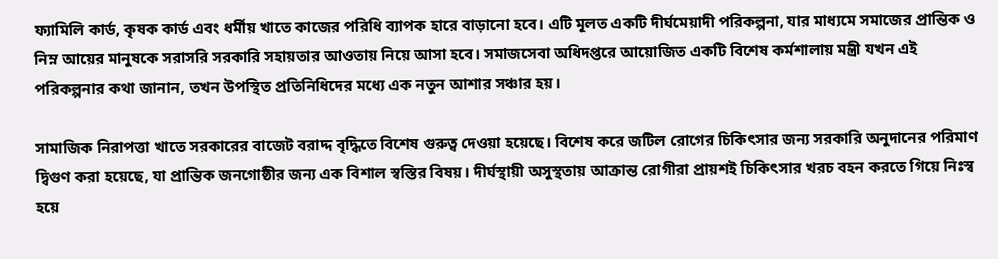ফ্যামিলি কার্ড, কৃষক কার্ড এবং ধর্মীয় খাতে কাজের পরিধি ব্যাপক হারে বাড়ানো হবে। এটি মূলত একটি দীর্ঘমেয়াদী পরিকল্পনা, যার মাধ্যমে সমাজের প্রান্তিক ও নিম্ন আয়ের মানুষকে সরাসরি সরকারি সহায়তার আওতায় নিয়ে আসা হবে। সমাজসেবা অধিদপ্তরে আয়োজিত একটি বিশেষ কর্মশালায় মন্ত্রী যখন এই পরিকল্পনার কথা জানান, তখন উপস্থিত প্রতিনিধিদের মধ্যে এক নতুন আশার সঞ্চার হয়।

সামাজিক নিরাপত্তা খাতে সরকারের বাজেট বরাদ্দ বৃদ্ধিতে বিশেষ গুরুত্ব দেওয়া হয়েছে। বিশেষ করে জটিল রোগের চিকিৎসার জন্য সরকারি অনুদানের পরিমাণ দ্বিগুণ করা হয়েছে, যা প্রান্তিক জনগোষ্ঠীর জন্য এক বিশাল স্বস্তির বিষয়। দীর্ঘস্থায়ী অসুস্থতায় আক্রান্ত রোগীরা প্রায়শই চিকিৎসার খরচ বহন করতে গিয়ে নিঃস্ব হয়ে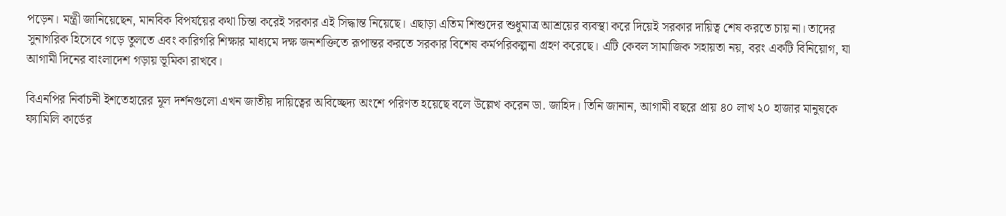পড়েন। মন্ত্রী জানিয়েছেন, মানবিক বিপর্যয়ের কথা চিন্তা করেই সরকার এই সিদ্ধান্ত নিয়েছে। এছাড়া এতিম শিশুদের শুধুমাত্র আশ্রয়ের ব্যবস্থা করে দিয়েই সরকার দায়িত্ব শেষ করতে চায় না। তাদের সুনাগরিক হিসেবে গড়ে তুলতে এবং কারিগরি শিক্ষার মাধ্যমে দক্ষ জনশক্তিতে রূপান্তর করতে সরকার বিশেষ কর্মপরিকল্পনা গ্রহণ করেছে। এটি কেবল সামাজিক সহায়তা নয়, বরং একটি বিনিয়োগ, যা আগামী দিনের বাংলাদেশ গড়ায় ভূমিকা রাখবে।

বিএনপির নির্বাচনী ইশতেহারের মূল দর্শনগুলো এখন জাতীয় দায়িত্বের অবিচ্ছেদ্য অংশে পরিণত হয়েছে বলে উল্লেখ করেন ডা. জাহিদ। তিনি জানান, আগামী বছরে প্রায় ৪০ লাখ ২০ হাজার মানুষকে ফ্যামিলি কার্ডের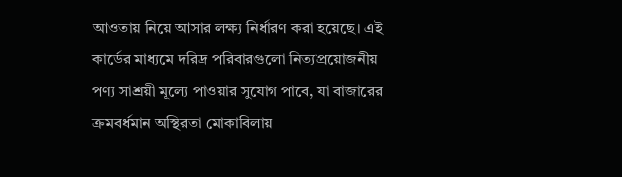আওতায় নিয়ে আসার লক্ষ্য নির্ধারণ করা হয়েছে। এই কার্ডের মাধ্যমে দরিদ্র পরিবারগুলো নিত্যপ্রয়োজনীয় পণ্য সাশ্রয়ী মূল্যে পাওয়ার সুযোগ পাবে, যা বাজারের ক্রমবর্ধমান অস্থিরতা মোকাবিলায়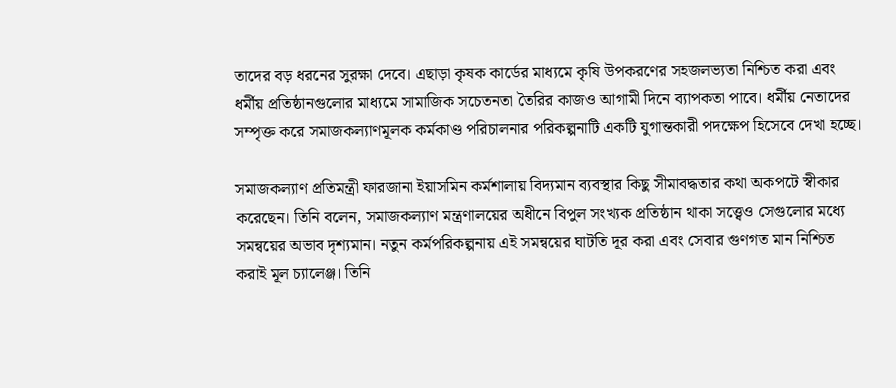তাদের বড় ধরনের সুরক্ষা দেবে। এছাড়া কৃষক কার্ডের মাধ্যমে কৃষি উপকরণের সহজলভ্যতা নিশ্চিত করা এবং ধর্মীয় প্রতিষ্ঠানগুলোর মাধ্যমে সামাজিক সচেতনতা তৈরির কাজও আগামী দিনে ব্যাপকতা পাবে। ধর্মীয় নেতাদের সম্পৃক্ত করে সমাজকল্যাণমূলক কর্মকাণ্ড পরিচালনার পরিকল্পনাটি একটি যুগান্তকারী পদক্ষেপ হিসেবে দেখা হচ্ছে।

সমাজকল্যাণ প্রতিমন্ত্রী ফারজানা ইয়াসমিন কর্মশালায় বিদ্যমান ব্যবস্থার কিছু সীমাবদ্ধতার কথা অকপটে স্বীকার করেছেন। তিনি বলেন, সমাজকল্যাণ মন্ত্রণালয়ের অধীনে বিপুল সংখ্যক প্রতিষ্ঠান থাকা সত্ত্বেও সেগুলোর মধ্যে সমন্বয়ের অভাব দৃশ্যমান। নতুন কর্মপরিকল্পনায় এই সমন্বয়ের ঘাটতি দূর করা এবং সেবার গুণগত মান নিশ্চিত করাই মূল চ্যালেঞ্জ। তিনি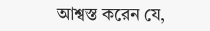আশ্বস্ত করেন যে,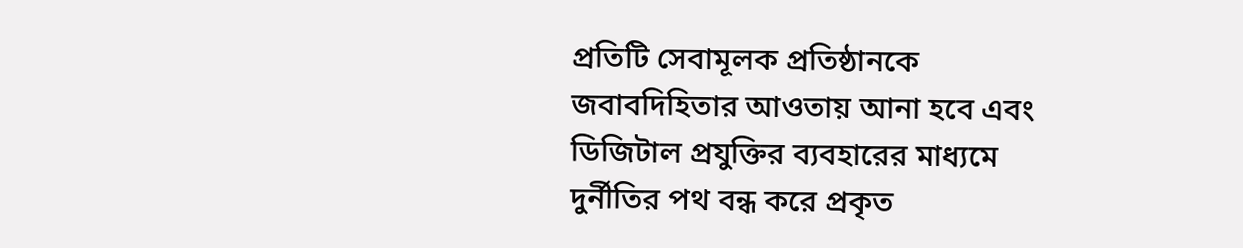প্রতিটি সেবামূলক প্রতিষ্ঠানকে জবাবদিহিতার আওতায় আনা হবে এবং ডিজিটাল প্রযুক্তির ব্যবহারের মাধ্যমে দুর্নীতির পথ বন্ধ করে প্রকৃত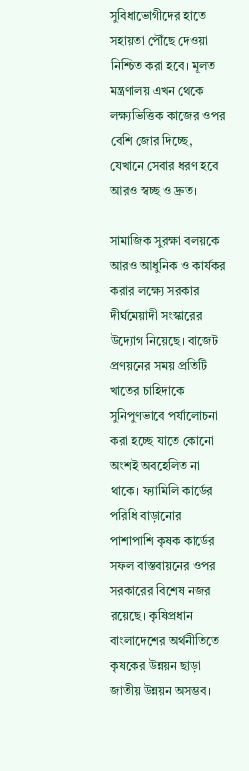সুবিধাভোগীদের হাতে সহায়তা পৌঁছে দেওয়া নিশ্চিত করা হবে। মূলত মন্ত্রণালয় এখন থেকে লক্ষ্যভিত্তিক কাজের ওপর বেশি জোর দিচ্ছে, যেখানে সেবার ধরণ হবে আরও স্বচ্ছ ও দ্রুত।

সামাজিক সুরক্ষা বলয়কে আরও আধুনিক ও কার্যকর করার লক্ষ্যে সরকার দীর্ঘমেয়াদী সংস্কারের উদ্যোগ নিয়েছে। বাজেট প্রণয়নের সময় প্রতিটি খাতের চাহিদাকে সুনিপুণভাবে পর্যালোচনা করা হচ্ছে যাতে কোনো অংশই অবহেলিত না থাকে। ফ্যামিলি কার্ডের পরিধি বাড়ানোর পাশাপাশি কৃষক কার্ডের সফল বাস্তবায়নের ওপর সরকারের বিশেষ নজর রয়েছে। কৃষিপ্রধান বাংলাদেশের অর্থনীতিতে কৃষকের উন্নয়ন ছাড়া জাতীয় উন্নয়ন অসম্ভব।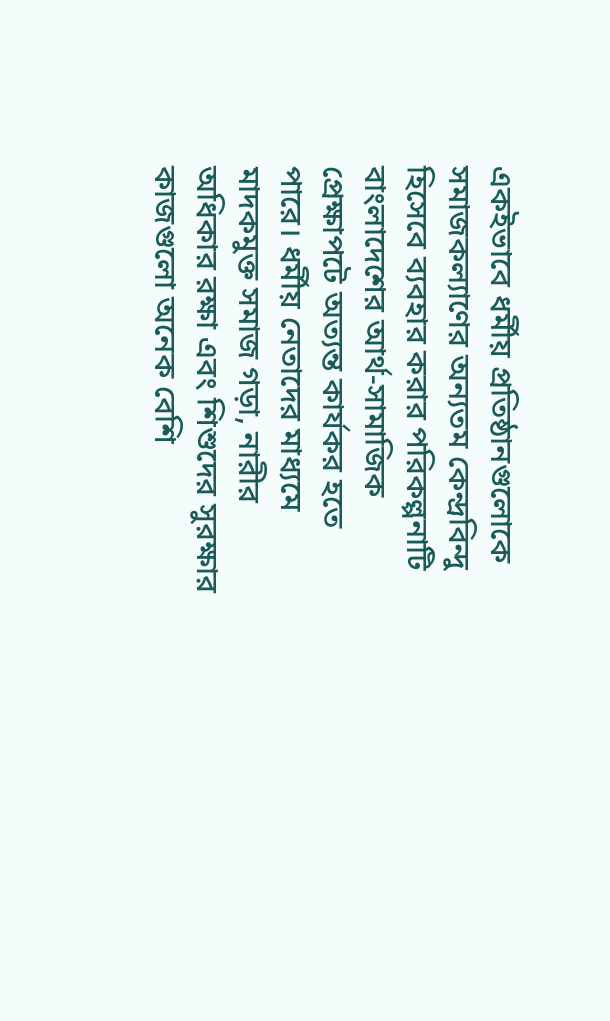একইভাবে ধর্মীয় প্রতিষ্ঠানগুলোকে সমাজকল্যাণের অন্যতম কেন্দ্রবিন্দু হিসেবে ব্যবহার করার পরিকল্পনাটি বাংলাদেশের আর্থ-সামাজিক প্রেক্ষাপটে অত্যন্ত কার্যকর হতে পারে। ধর্মীয় নেতাদের মাধ্যমে মাদকমুক্ত সমাজ গড়া, নারীর অধিকার রক্ষা এবং শিশুদের সুরক্ষার কাজগুলো অনেক বেশি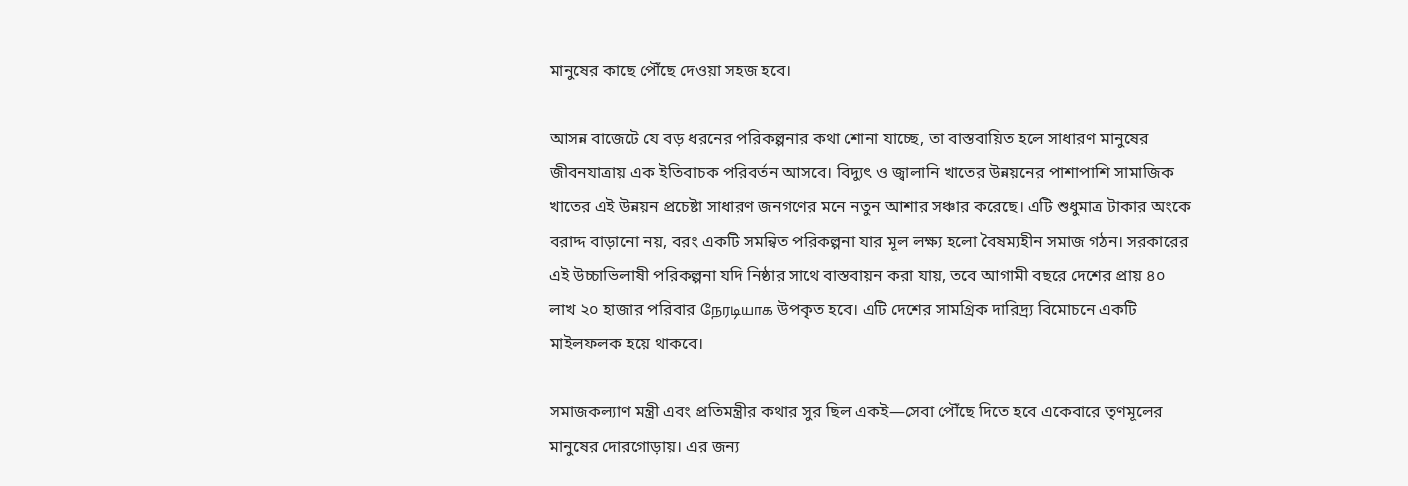মানুষের কাছে পৌঁছে দেওয়া সহজ হবে।

আসন্ন বাজেটে যে বড় ধরনের পরিকল্পনার কথা শোনা যাচ্ছে, তা বাস্তবায়িত হলে সাধারণ মানুষের জীবনযাত্রায় এক ইতিবাচক পরিবর্তন আসবে। বিদ্যুৎ ও জ্বালানি খাতের উন্নয়নের পাশাপাশি সামাজিক খাতের এই উন্নয়ন প্রচেষ্টা সাধারণ জনগণের মনে নতুন আশার সঞ্চার করেছে। এটি শুধুমাত্র টাকার অংকে বরাদ্দ বাড়ানো নয়, বরং একটি সমন্বিত পরিকল্পনা যার মূল লক্ষ্য হলো বৈষম্যহীন সমাজ গঠন। সরকারের এই উচ্চাভিলাষী পরিকল্পনা যদি নিষ্ঠার সাথে বাস্তবায়ন করা যায়, তবে আগামী বছরে দেশের প্রায় ৪০ লাখ ২০ হাজার পরিবার நேரடியாக উপকৃত হবে। এটি দেশের সামগ্রিক দারিদ্র্য বিমোচনে একটি মাইলফলক হয়ে থাকবে।

সমাজকল্যাণ মন্ত্রী এবং প্রতিমন্ত্রীর কথার সুর ছিল একই—সেবা পৌঁছে দিতে হবে একেবারে তৃণমূলের মানুষের দোরগোড়ায়। এর জন্য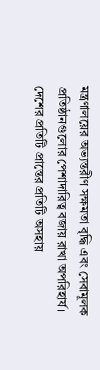মন্ত্রণালয়ের অভ্যন্তরীণ সক্ষমতা বৃদ্ধি এবং সেবামূলক প্রতিষ্ঠানগুলোর পেশাদারিত্ব বজায় রাখা অপরিহার্য। দেশের প্রতিটি প্রান্তের প্রতিটি অসহায়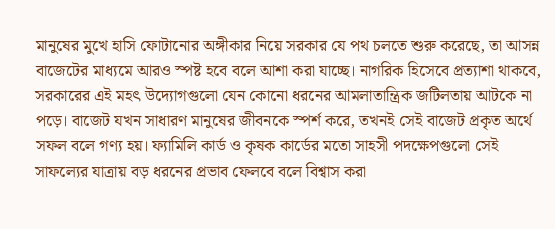মানুষের মুখে হাসি ফোটানোর অঙ্গীকার নিয়ে সরকার যে পথ চলতে শুরু করেছে, তা আসন্ন বাজেটের মাধ্যমে আরও স্পষ্ট হবে বলে আশা করা যাচ্ছে। নাগরিক হিসেবে প্রত্যাশা থাকবে, সরকারের এই মহৎ উদ্যোগগুলো যেন কোনো ধরনের আমলাতান্ত্রিক জটিলতায় আটকে না পড়ে। বাজেট যখন সাধারণ মানুষের জীবনকে স্পর্শ করে, তখনই সেই বাজেট প্রকৃত অর্থে সফল বলে গণ্য হয়। ফ্যামিলি কার্ড ও কৃষক কার্ডের মতো সাহসী পদক্ষেপগুলো সেই সাফল্যের যাত্রায় বড় ধরনের প্রভাব ফেলবে বলে বিশ্বাস করা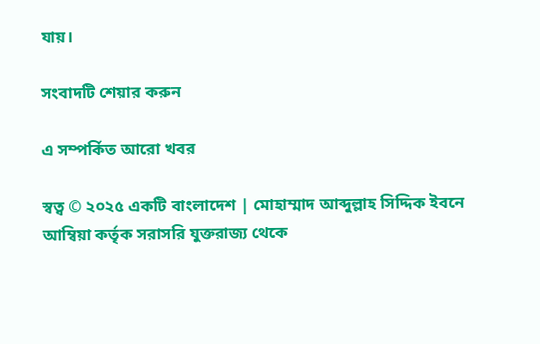যায়।

সংবাদটি শেয়ার করুন

এ সম্পর্কিত আরো খবর

স্বত্ব © ২০২৫ একটি বাংলাদেশ | মোহাম্মাদ আব্দুল্লাহ সিদ্দিক ইবনে আম্বিয়া কর্তৃক সরাসরি যুক্তরাজ্য থেকে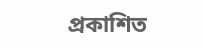প্রকাশিত